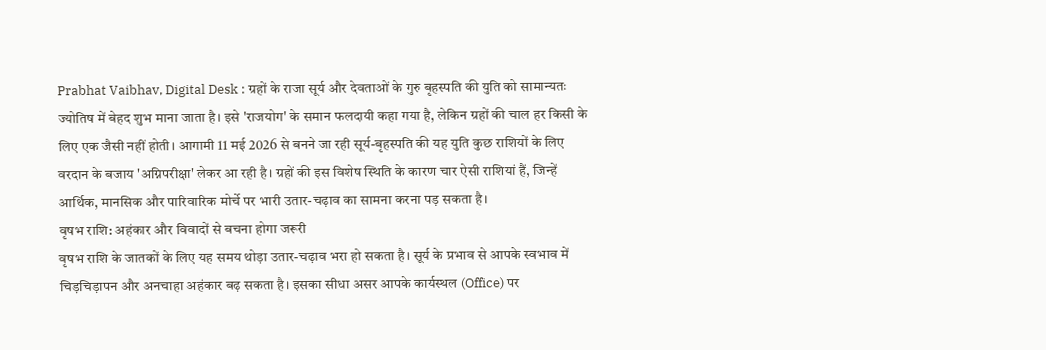Prabhat Vaibhav, Digital Desk : ग्रहों के राजा सूर्य और देवताओं के गुरु बृहस्पति की युति को सामान्यतः ज्योतिष में बेहद शुभ माना जाता है। इसे 'राजयोग' के समान फलदायी कहा गया है, लेकिन ग्रहों की चाल हर किसी के लिए एक जैसी नहीं होती। आगामी 11 मई 2026 से बनने जा रही सूर्य-बृहस्पति की यह युति कुछ राशियों के लिए वरदान के बजाय 'अग्निपरीक्षा' लेकर आ रही है। ग्रहों की इस विशेष स्थिति के कारण चार ऐसी राशियां हैं, जिन्हें आर्थिक, मानसिक और पारिवारिक मोर्चे पर भारी उतार-चढ़ाव का सामना करना पड़ सकता है।
वृषभ राशि: अहंकार और विवादों से बचना होगा जरूरी
वृषभ राशि के जातकों के लिए यह समय थोड़ा उतार-चढ़ाव भरा हो सकता है। सूर्य के प्रभाव से आपके स्वभाव में चिड़चिड़ापन और अनचाहा अहंकार बढ़ सकता है। इसका सीधा असर आपके कार्यस्थल (Office) पर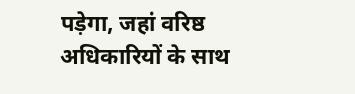पड़ेगा, जहां वरिष्ठ अधिकारियों के साथ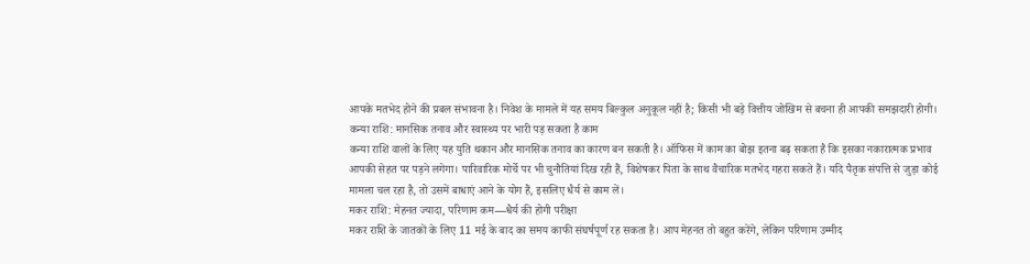आपके मतभेद होने की प्रबल संभावना है। निवेश के मामले में यह समय बिल्कुल अनुकूल नहीं है; किसी भी बड़े वित्तीय जोखिम से बचना ही आपकी समझदारी होगी।
कन्या राशि: मानसिक तनाव और स्वास्थ्य पर भारी पड़ सकता है काम
कन्या राशि वालों के लिए यह युति थकान और मानसिक तनाव का कारण बन सकती है। ऑफिस में काम का बोझ इतना बढ़ सकता है कि इसका नकारात्मक प्रभाव आपकी सेहत पर पड़ने लगेगा। पारिवारिक मोर्चे पर भी चुनौतियां दिख रही हैं, विशेषकर पिता के साथ वैचारिक मतभेद गहरा सकते हैं। यदि पैतृक संपत्ति से जुड़ा कोई मामला चल रहा है, तो उसमें बाधाएं आने के योग हैं, इसलिए धैर्य से काम लें।
मकर राशि: मेहनत ज्यादा, परिणाम कम—धैर्य की होगी परीक्षा
मकर राशि के जातकों के लिए 11 मई के बाद का समय काफी संघर्षपूर्ण रह सकता है। आप मेहनत तो बहुत करेंगे, लेकिन परिणाम उम्मीद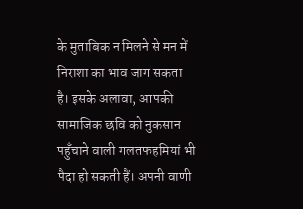के मुताबिक न मिलने से मन में निराशा का भाव जाग सकता है। इसके अलावा, आपकी सामाजिक छवि को नुकसान पहुँचाने वाली गलतफहमियां भी पैदा हो सकती हैं। अपनी वाणी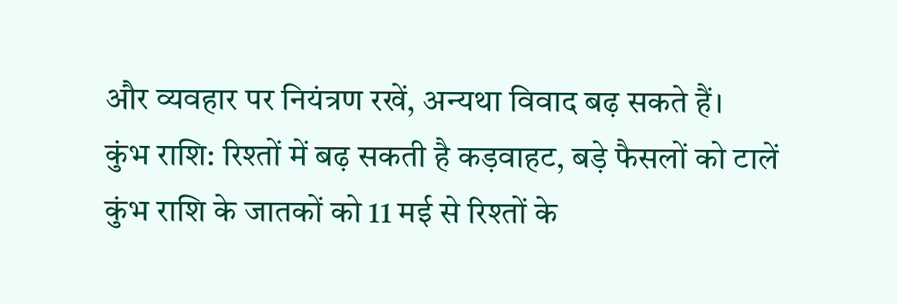और व्यवहार पर नियंत्रण रखें, अन्यथा विवाद बढ़ सकते हैं।
कुंभ राशि: रिश्तों में बढ़ सकती है कड़वाहट, बड़े फैसलों को टालें
कुंभ राशि के जातकों को 11 मई से रिश्तों के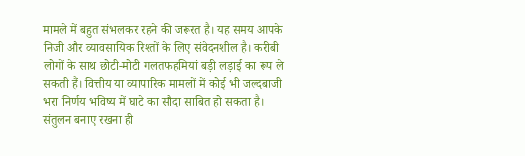मामले में बहुत संभलकर रहने की जरूरत है। यह समय आपके निजी और व्यावसायिक रिश्तों के लिए संवेदनशील है। करीबी लोगों के साथ छोटी-मोटी गलतफहमियां बड़ी लड़ाई का रूप ले सकती हैं। वित्तीय या व्यापारिक मामलों में कोई भी जल्दबाजी भरा निर्णय भविष्य में घाटे का सौदा साबित हो सकता है। संतुलन बनाए रखना ही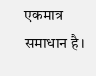एकमात्र समाधान है।